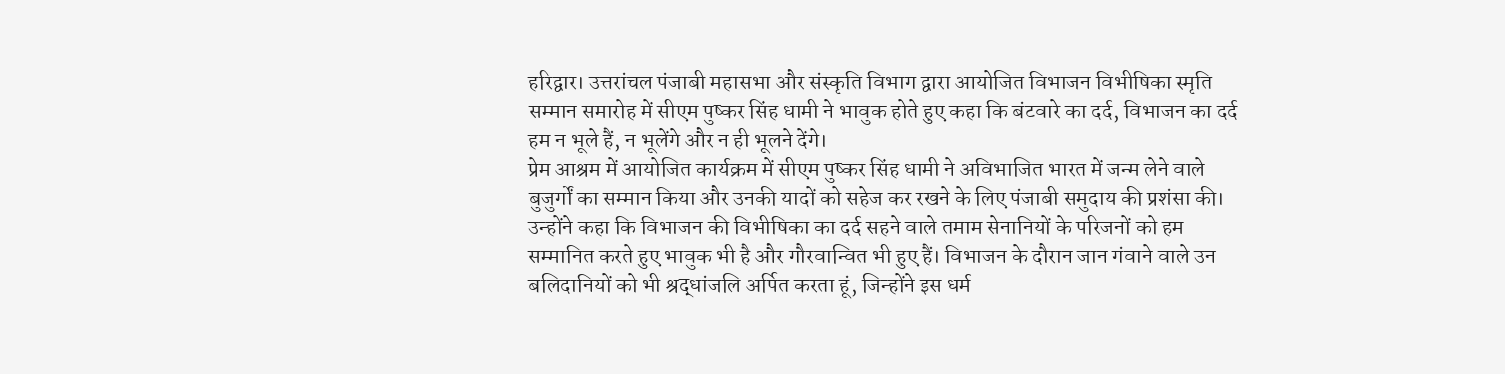हरिद्वार। उत्तरांचल पंजाबी महासभा और संस्कृति विभाग द्वारा आयोजित विभाजन विभीषिका स्मृति सम्मान समारोह में सीएम पुष्कर सिंह धामी ने भावुक होते हुए कहा कि बंटवारे का दर्द, विभाजन का दर्द हम न भूले हैं, न भूलेंगे और न ही भूलने देंगे।
प्रेम आश्रम में आयोजित कार्यक्रम में सीएम पुष्कर सिंह धामी ने अविभाजित भारत में जन्म लेने वाले बुजुर्गों का सम्मान किया और उनकी यादों को सहेज कर रखने के लिए पंजाबी समुदाय की प्रशंसा की। उन्होंने कहा कि विभाजन की विभीषिका का दर्द सहने वाले तमाम सेनानियों के परिजनों को हम सम्मानित करते हुए भावुक भी है और गौरवान्वित भी हुए हैं। विभाजन के दौरान जान गंवाने वाले उन बलिदानियों को भी श्रद्धांजलि अर्पित करता हूं, जिन्होंने इस धर्म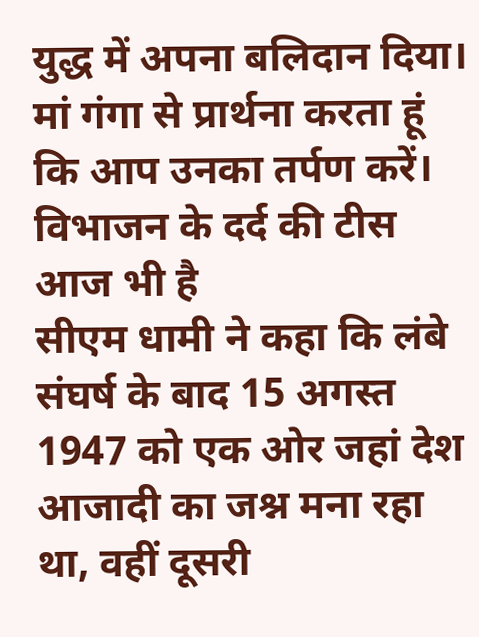युद्ध में अपना बलिदान दिया। मां गंगा से प्रार्थना करता हूं कि आप उनका तर्पण करें।
विभाजन के दर्द की टीस आज भी है
सीएम धामी ने कहा कि लंबे संघर्ष के बाद 15 अगस्त 1947 को एक ओर जहां देश आजादी का जश्न मना रहा था, वहीं दूसरी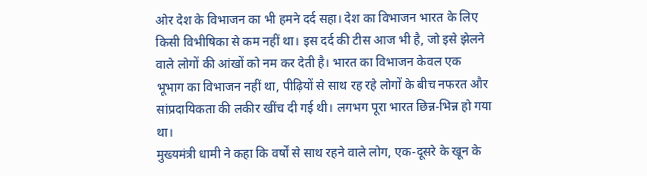ओर देश के विभाजन का भी हमने दर्द सहा। देश का विभाजन भारत के लिए किसी विभीषिका से कम नहीं था। इस दर्द की टीस आज भी है, जो इसे झेलने वाले लोगों की आंखों को नम कर देती है। भारत का विभाजन केवल एक भूभाग का विभाजन नहीं था, पीढ़ियों से साथ रह रहे लोगों के बीच नफरत और सांप्रदायिकता की लकीर खींच दी गई थी। लगभग पूरा भारत छिन्न-भिन्न हो गया था।
मुख्यमंत्री धामी ने कहा कि वर्षों से साथ रहने वाले लोग, एक-दूसरे के खून के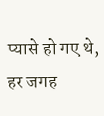प्यासे हो गए थे, हर जगह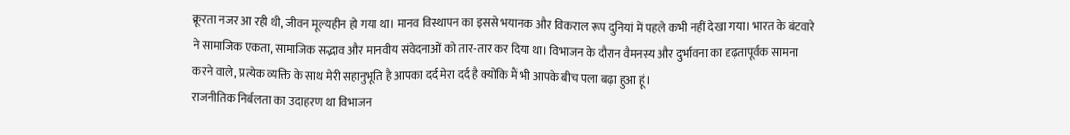क्रूरता नजर आ रही थी, जीवन मूल्यहीन हो गया था। मानव विस्थापन का इससे भयानक और विकराल रूप दुनियां में पहले कभी नहीं देखा गया। भारत के बंटवारे ने सामाजिक एकता, सामाजिक सद्भाव और मानवीय संवेदनाओं को तार-तार कर दिया था। विभाजन के दौरान वैमनस्य और दुर्भावना का दृढ़तापूर्वक सामना करने वाले, प्रत्येक व्यक्ति के साथ मेरी सहानुभूति है आपका दर्द मेरा दर्द है क्योंकि मैं भी आपके बीच पला बढ़ा हुआ हूं।
राजनीतिक निर्बलता का उदाहरण था विभाजन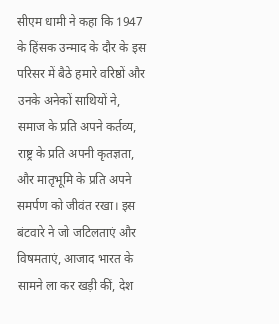सीएम धामी ने कहा कि 1947 के हिंसक उन्माद के दौर के इस परिसर में बैठे हमारे वरिष्ठों और उनके अनेकों साथियों ने, समाज के प्रति अपने कर्तव्य, राष्ट्र के प्रति अपनी कृतज्ञता, और मातृभूमि के प्रति अपने समर्पण को जीवंत रखा। इस बंटवारे ने जो जटिलताएं और विषमताएं, आजाद भारत के सामने ला कर खड़ी कीं, देश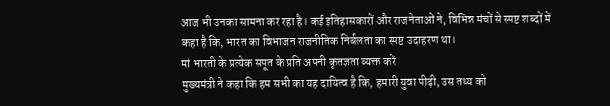आज भी उनका सामना कर रहा है। कई इतिहासकारों और राजनेताओं ने, विभिन्न मंचों से स्पष्ट शब्दों में कहा है कि, भारत का विभाजन राजनीतिक निर्बलता का स्पष्ट उदाहरण था।
मां भारती के प्रत्येक सपूत के प्रति अपनी कृतज्ञता व्यक्त करें
मुख्यमंत्री ने कहा कि हम सभी का यह दायित्व है कि, हमारी युवा पीढ़ी, उस तथ्य को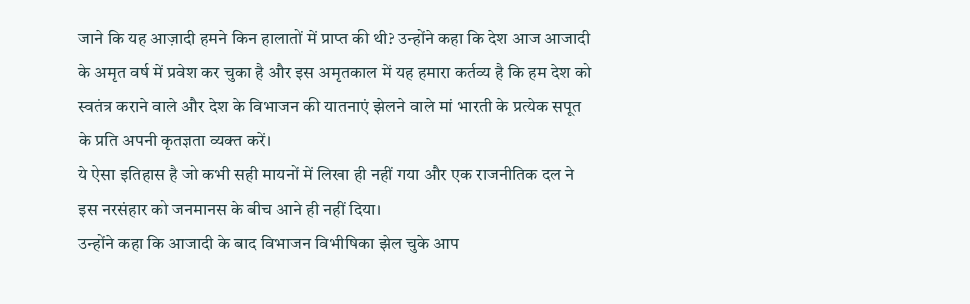जाने कि यह आज़ादी हमने किन हालातों में प्राप्त की थी? उन्होंने कहा कि देश आज आजादी के अमृत वर्ष में प्रवेश कर चुका है और इस अमृतकाल में यह हमारा कर्तव्य है कि हम देश को स्वतंत्र कराने वाले और देश के विभाजन की यातनाएं झेलने वाले मां भारती के प्रत्येक सपूत के प्रति अपनी कृतज्ञता व्यक्त करें।
ये ऐसा इतिहास है जो कभी सही मायनों में लिखा ही नहीं गया और एक राजनीतिक दल ने इस नरसंहार को जनमानस के बीच आने ही नहीं दिया।
उन्होंने कहा कि आजादी के बाद विभाजन विभीषिका झेल चुके आप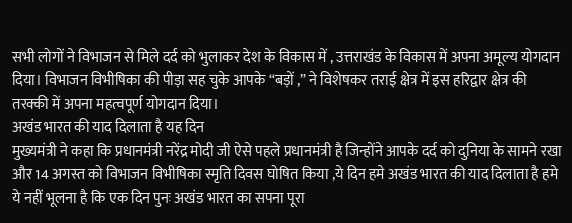सभी लोगों ने विभाजन से मिले दर्द को भुलाकर देश के विकास में , उत्तराखंड के विकास में अपना अमूल्य योगदान दिया। विभाजन विभीषिका की पीड़ा सह चुके आपके “बड़ों ,” ने विशेषकर तराई क्षेत्र में इस हरिद्वार क्षेत्र की तरक्की में अपना महत्वपूर्ण योगदान दिया।
अखंड भारत की याद दिलाता है यह दिन
मुख्यमंत्री ने कहा कि प्रधानमंत्री नरेंद्र मोदी जी ऐसे पहले प्रधानमंत्री है जिन्होंने आपके दर्द को दुनिया के सामने रखा और 14 अगस्त को विभाजन विभीषिका स्मृति दिवस घोषित किया ,ये दिन हमे अखंड भारत की याद दिलाता है हमे ये नहीं भूलना है कि एक दिन पुनः अखंड भारत का सपना पूरा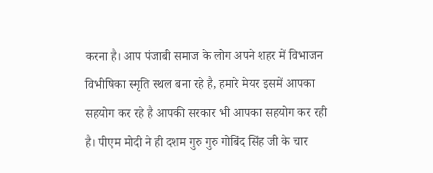करना है। आप पंजाबी समाज के लोग अपने शहर में विभाजन विभीषिका स्मृति स्थल बना रहे है, हमारे मेयर इसमें आपका सहयोग कर रहे है आपकी सरकार भी आपका सहयोग कर रही है। पीएम मोदी ने ही दशम गुरु गुरु गोबिंद सिंह जी के चार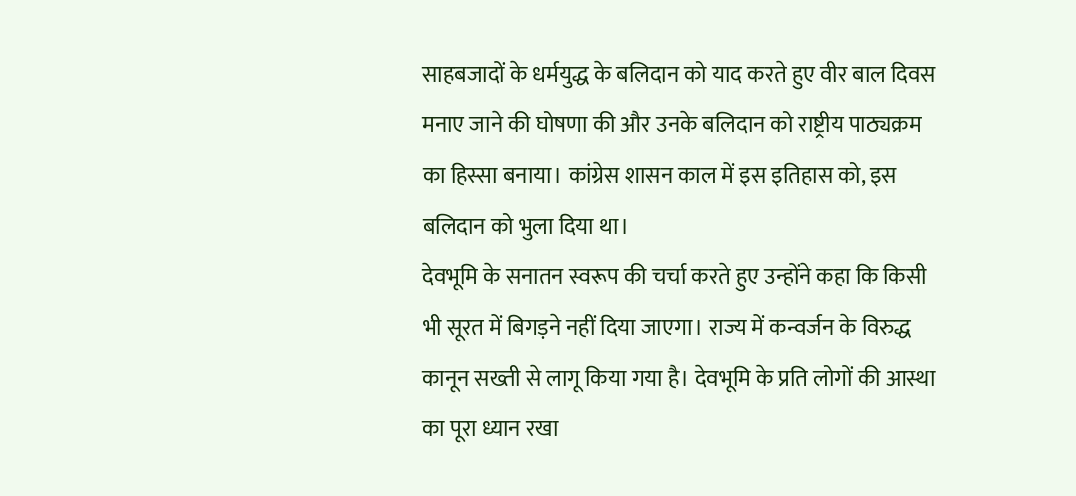साहबजादों के धर्मयुद्ध के बलिदान को याद करते हुए वीर बाल दिवस मनाए जाने की घोषणा की और उनके बलिदान को राष्ट्रीय पाठ्यक्रम का हिस्सा बनाया। कांग्रेस शासन काल में इस इतिहास को, इस बलिदान को भुला दिया था।
देवभूमि के सनातन स्वरूप की चर्चा करते हुए उन्होंने कहा कि किसी भी सूरत में बिगड़ने नहीं दिया जाएगा। राज्य में कन्वर्जन के विरुद्ध कानून सख्ती से लागू किया गया है। देवभूमि के प्रति लोगों की आस्था का पूरा ध्यान रखा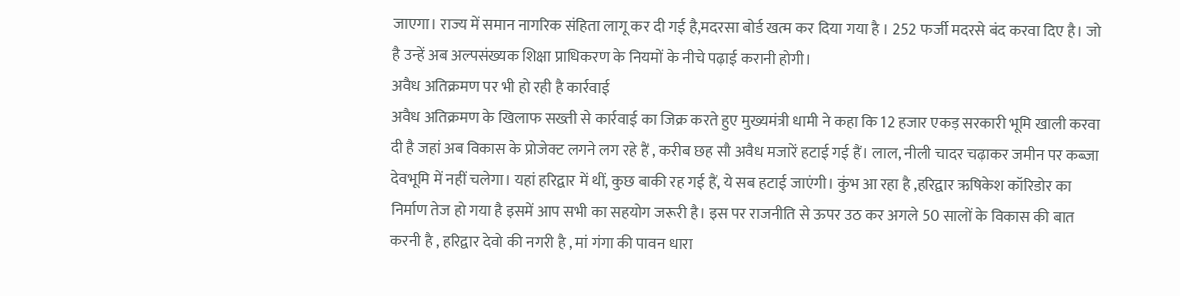जाएगा। राज्य में समान नागरिक संहिता लागू कर दी गई है,मदरसा बोर्ड खत्म कर दिया गया है । 252 फर्जी मदरसे बंद करवा दिए है। जो है उन्हें अब अल्पसंख्यक शिक्षा प्राधिकरण के नियमों के नीचे पढ़ाई करानी होगी।
अवैध अतिक्रमण पर भी हो रही है कार्रवाई
अवैध अतिक्रमण के खिलाफ सख्ती से कार्रवाई का जिक्र करते हुए मुख्यमंत्री धामी ने कहा कि 12 हजार एकड़ सरकारी भूमि खाली करवा दी है जहां अब विकास के प्रोजेक्ट लगने लग रहे हैं , करीब छह सौ अवैध मजारें हटाई गई हैं। लाल, नीली चादर चढ़ाकर जमीन पर कब्जा देवभूमि में नहीं चलेगा। यहां हरिद्वार में थीं, कुछ बाकी रह गई हैं, ये सब हटाई जाएंगी। कुंभ आ रहा है ,हरिद्वार ऋषिकेश कॉरिडोर का निर्माण तेज हो गया है इसमें आप सभी का सहयोग जरूरी है। इस पर राजनीति से ऊपर उठ कर अगले 50 सालों के विकास की बात करनी है , हरिद्वार देवो की नगरी है , मां गंगा की पावन धारा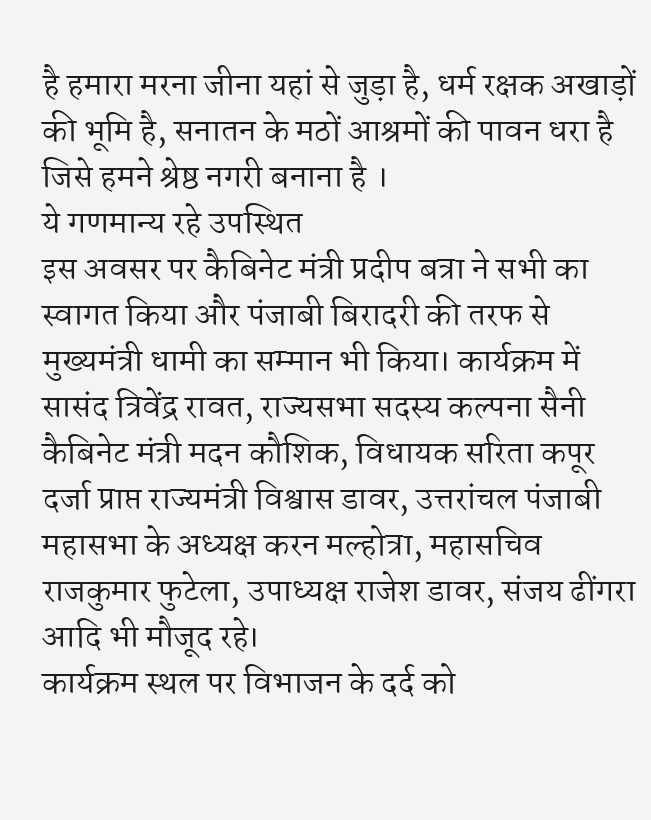है हमारा मरना जीना यहां से जुड़ा है, धर्म रक्षक अखाड़ों की भूमि है, सनातन के मठों आश्रमों की पावन धरा है जिसे हमने श्रेष्ठ नगरी बनाना है ।
ये गणमान्य रहे उपस्थित
इस अवसर पर कैबिनेट मंत्री प्रदीप बत्रा ने सभी का स्वागत किया और पंजाबी बिरादरी की तरफ से मुख्यमंत्री धामी का सम्मान भी किया। कार्यक्रम में सासंद त्रिवेंद्र रावत, राज्यसभा सदस्य कल्पना सैनी कैबिनेट मंत्री मदन कौशिक, विधायक सरिता कपूर
दर्जा प्राप्त राज्यमंत्री विश्वास डावर, उत्तरांचल पंजाबी महासभा के अध्यक्ष करन मल्होत्रा, महासचिव राजकुमार फुटेला, उपाध्यक्ष राजेश डावर, संजय ढींगरा आदि भी मौजूद रहे।
कार्यक्रम स्थल पर विभाजन के दर्द को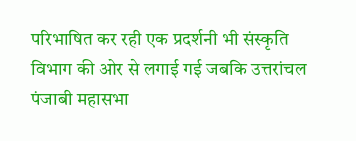परिभाषित कर रही एक प्रदर्शनी भी संस्कृति विभाग की ओर से लगाई गई जबकि उत्तरांचल पंजाबी महासभा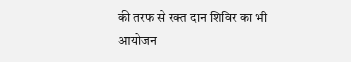की तरफ से रक्त दान शिविर का भी आयोजन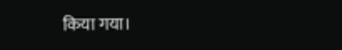किया गया।